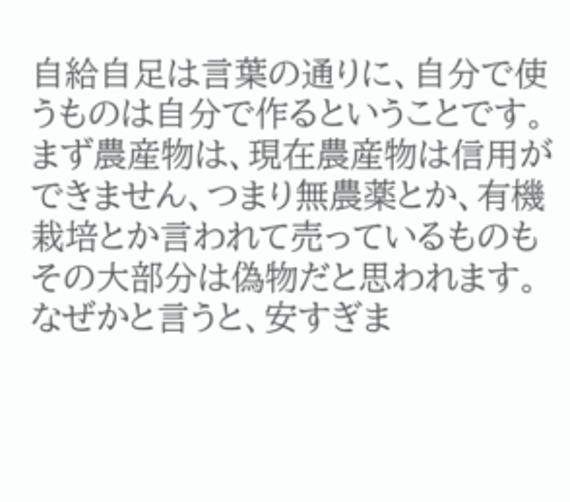自給自足は言葉の通りに、自分で使うものは自分で作るということです。
まず農産物は、現在農産物は信用ができません、つまり無農薬とか、有機栽培とか言われて売っているものもその大部分は偽物だと思われます。
なぜかと言うと、安すぎま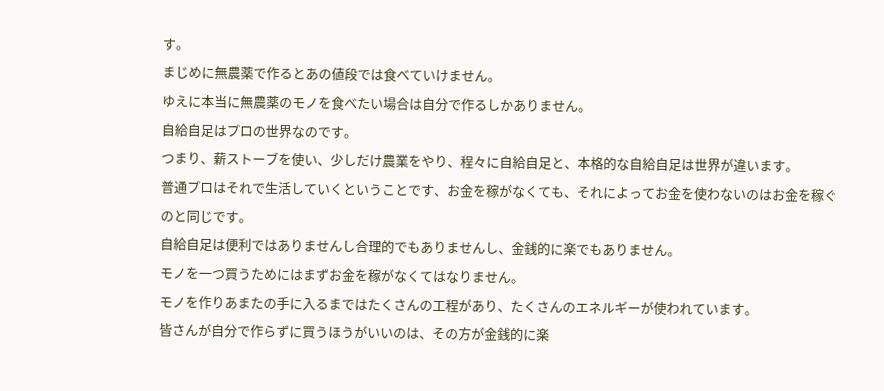す。
まじめに無農薬で作るとあの値段では食べていけません。
ゆえに本当に無農薬のモノを食べたい場合は自分で作るしかありません。
自給自足はプロの世界なのです。
つまり、薪ストーブを使い、少しだけ農業をやり、程々に自給自足と、本格的な自給自足は世界が違います。
普通プロはそれで生活していくということです、お金を稼がなくても、それによってお金を使わないのはお金を稼ぐのと同じです。
自給自足は便利ではありませんし合理的でもありませんし、金銭的に楽でもありません。
モノを一つ買うためにはまずお金を稼がなくてはなりません。
モノを作りあまたの手に入るまではたくさんの工程があり、たくさんのエネルギーが使われています。
皆さんが自分で作らずに買うほうがいいのは、その方が金銭的に楽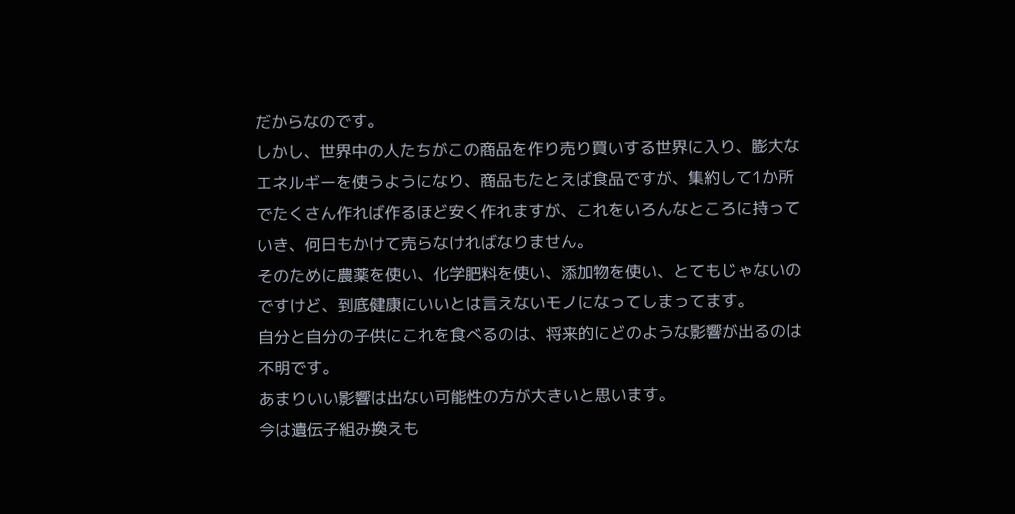だからなのです。
しかし、世界中の人たちがこの商品を作り売り買いする世界に入り、膨大なエネルギーを使うようになり、商品もたとえば食品ですが、集約して1か所でたくさん作れば作るほど安く作れますが、これをいろんなところに持っていき、何日もかけて売らなければなりません。
そのために農薬を使い、化学肥料を使い、添加物を使い、とてもじゃないのですけど、到底健康にいいとは言えないモノになってしまってます。
自分と自分の子供にこれを食べるのは、将来的にどのような影響が出るのは不明です。
あまりいい影響は出ない可能性の方が大きいと思います。
今は遺伝子組み換えも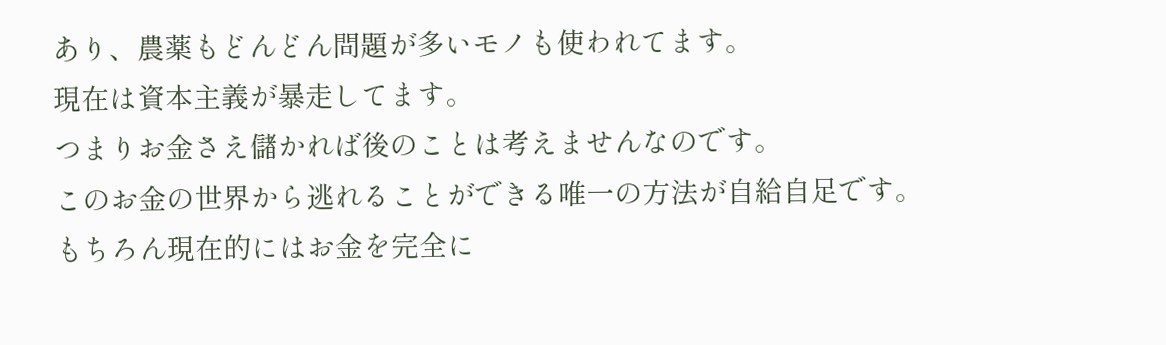あり、農薬もどんどん問題が多いモノも使われてます。
現在は資本主義が暴走してます。
つまりお金さえ儲かれば後のことは考えませんなのです。
このお金の世界から逃れることができる唯一の方法が自給自足です。
もちろん現在的にはお金を完全に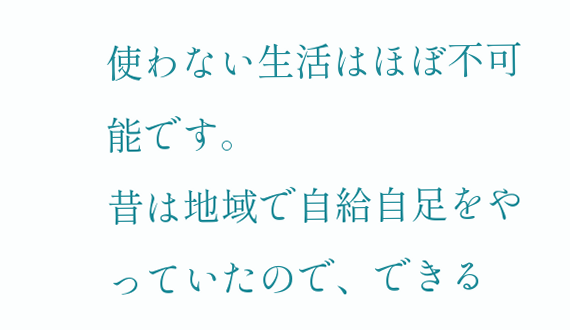使わない生活はほぼ不可能です。
昔は地域で自給自足をやっていたので、できる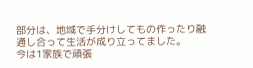部分は、地域で手分けしてもの作ったり融通し合って生活が成り立ってました。
今は1家族で頑張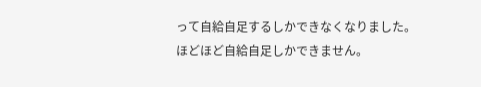って自給自足するしかできなくなりました。
ほどほど自給自足しかできません。